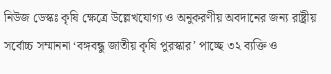নিউজ ডেস্কঃ কৃষি ক্ষেত্রে উল্লেখযোগ্য ও অনুকরণীয় অবদানের জন্য রাষ্ট্রীয় সর্বোচ্চ সম্মাননা ‘বঙ্গবন্ধু জাতীয় কৃষি পুরস্কার’ পাচ্ছে ৩২ ব্যক্তি ও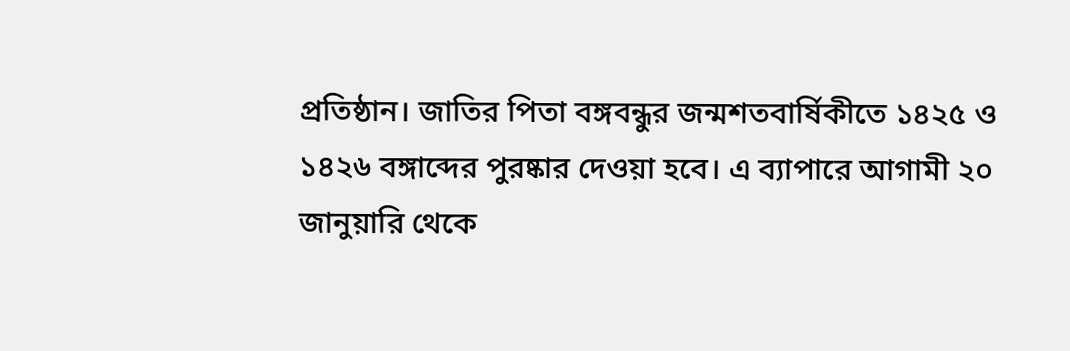প্রতিষ্ঠান। জাতির পিতা বঙ্গবন্ধুর জন্মশতবার্ষিকীতে ১৪২৫ ও ১৪২৬ বঙ্গাব্দের পুরষ্কার দেওয়া হবে। এ ব্যাপারে আগামী ২০ জানুয়ারি থেকে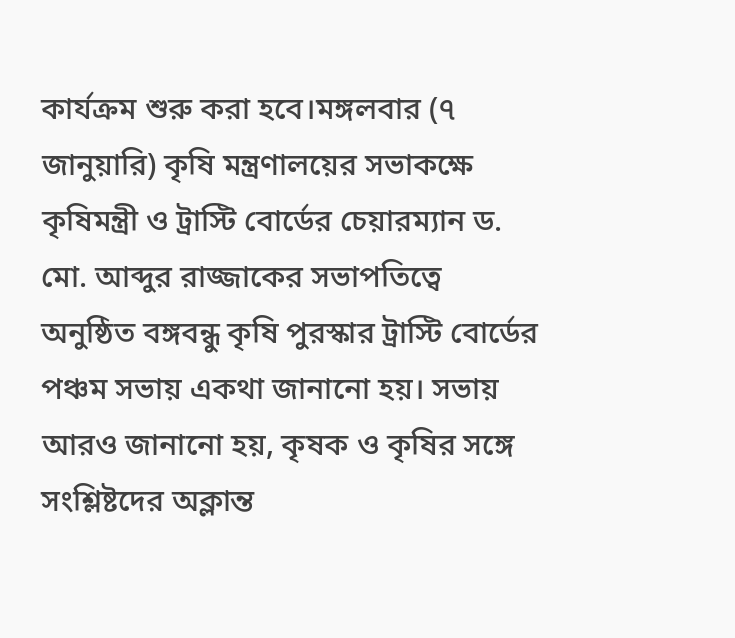কার্যক্রম শুরু করা হবে।মঙ্গলবার (৭ জানুয়ারি) কৃষি মন্ত্রণালয়ের সভাকক্ষে কৃষিমন্ত্রী ও ট্রাস্টি বোর্ডের চেয়ারম্যান ড. মো. আব্দুর রাজ্জাকের সভাপতিত্বে অনুষ্ঠিত বঙ্গবন্ধু কৃষি পুরস্কার ট্রাস্টি বোর্ডের পঞ্চম সভায় একথা জানানো হয়। সভায় আরও জানানো হয়, কৃষক ও কৃষির সঙ্গে সংশ্লিষ্টদের অক্লান্ত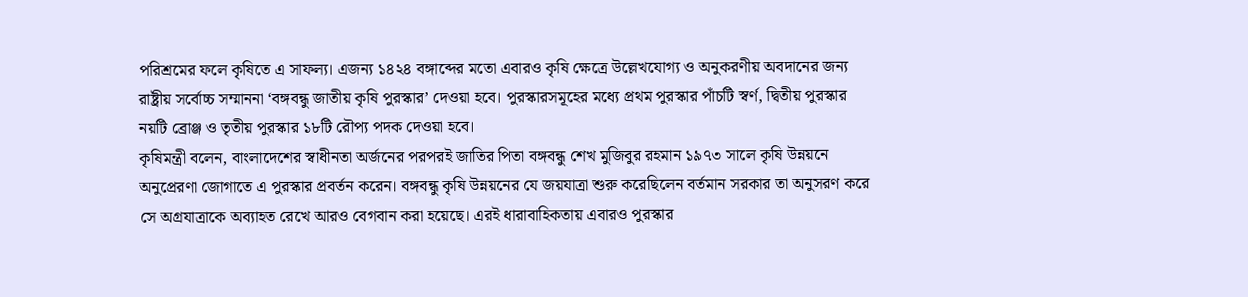পরিশ্রমের ফলে কৃষিতে এ সাফল্য। এজন্য ১৪২৪ বঙ্গাব্দের মতো এবারও কৃষি ক্ষেত্রে উল্লেখযোগ্য ও অনুকরণীয় অবদানের জন্য রাষ্ট্রীয় সর্বোচ্চ সম্মাননা ‘বঙ্গবন্ধু জাতীয় কৃষি পুরস্কার’ দেওয়া হবে। পুরস্কারসমূহের মধ্যে প্রথম পুরস্কার পাঁচটি স্বর্ণ, দ্বিতীয় পুরস্কার নয়টি ব্রোঞ্জ ও তৃতীয় পুরস্কার ১৮টি রৌপ্য পদক দেওয়া হবে।
কৃষিমন্ত্রী বলেন, বাংলাদেশের স্বাধীনতা অর্জনের পরপরই জাতির পিতা বঙ্গবন্ধু শেখ মুজিবুর রহমান ১৯৭৩ সালে কৃষি উন্নয়নে অনুপ্রেরণা জোগাতে এ পুরস্কার প্রবর্তন করেন। বঙ্গবন্ধু কৃষি উন্নয়নের যে জয়যাত্রা শুরু করেছিলেন বর্তমান সরকার তা অনুসরণ করে সে অগ্রযাত্রাকে অব্যাহত রেখে আরও বেগবান করা হয়েছে। এরই ধারাবাহিকতায় এবারও পুরস্কার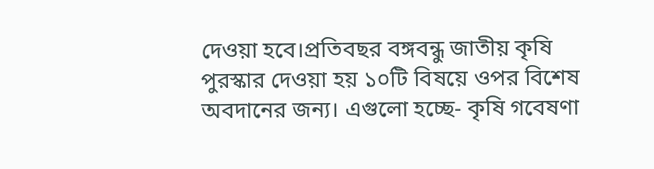দেওয়া হবে।প্রতিবছর বঙ্গবন্ধু জাতীয় কৃষি পুরস্কার দেওয়া হয় ১০টি বিষয়ে ওপর বিশেষ অবদানের জন্য। এগুলো হচ্ছে- কৃষি গবেষণা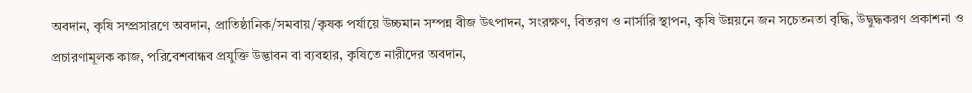অবদান, কৃষি সম্প্রসারণে অবদান, প্রাতিষ্ঠানিক/সমবায়/কৃষক পর্যায়ে উচ্চমান সম্পন্ন বীজ উৎপাদন, সংরক্ষণ, বিতরণ ও নার্সারি স্থাপন, কৃষি উন্নয়নে জন সচেতনতা বৃদ্ধি, উদ্বুদ্ধকরণ প্রকাশনা ও প্রচারণামূলক কাজ, পরিবেশবান্ধব প্রযুক্তি উদ্ভাবন বা ব্যবহার, কৃষিতে নারীদের অবদান,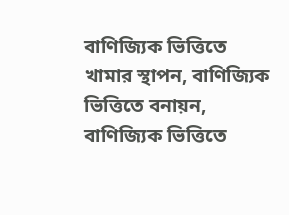বাণিজ্যিক ভিত্তিতে খামার স্থাপন, বাণিজ্যিক ভিত্তিতে বনায়ন, বাণিজ্যিক ভিত্তিতে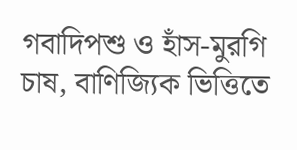গবাদিপশু ও হাঁস-মুরগি চাষ, বাণিজ্যিক ভিত্তিতে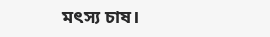মৎস্য চাষ।